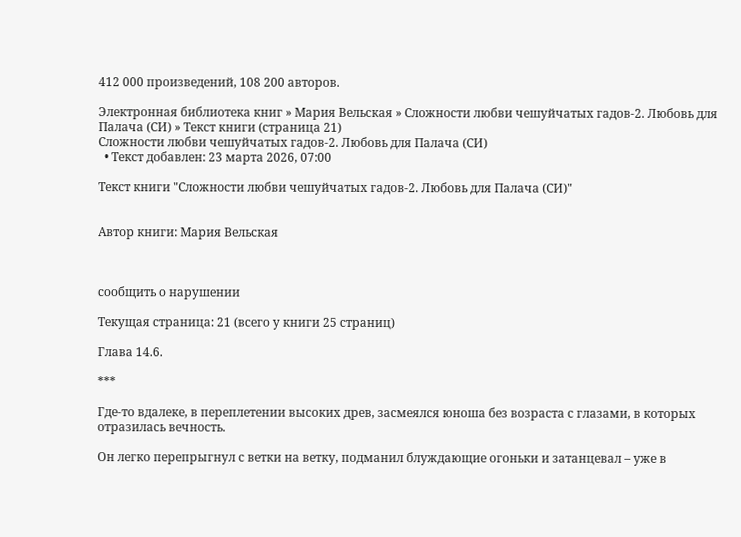412 000 произведений, 108 200 авторов.

Электронная библиотека книг » Мария Вельская » Сложности любви чешуйчатых гадов-2. Любовь для Палача (СИ) » Текст книги (страница 21)
Сложности любви чешуйчатых гадов-2. Любовь для Палача (СИ)
  • Текст добавлен: 23 марта 2026, 07:00

Текст книги "Сложности любви чешуйчатых гадов-2. Любовь для Палача (СИ)"


Автор книги: Мария Вельская



сообщить о нарушении

Текущая страница: 21 (всего у книги 25 страниц)

Глава 14.6.

***

Где-то вдалеке, в переплетении высоких древ, засмеялся юноша без возраста с глазами, в которых отразилась вечность.

Он легко перепрыгнул с ветки на ветку, подманил блуждающие огоньки и затанцевал – уже в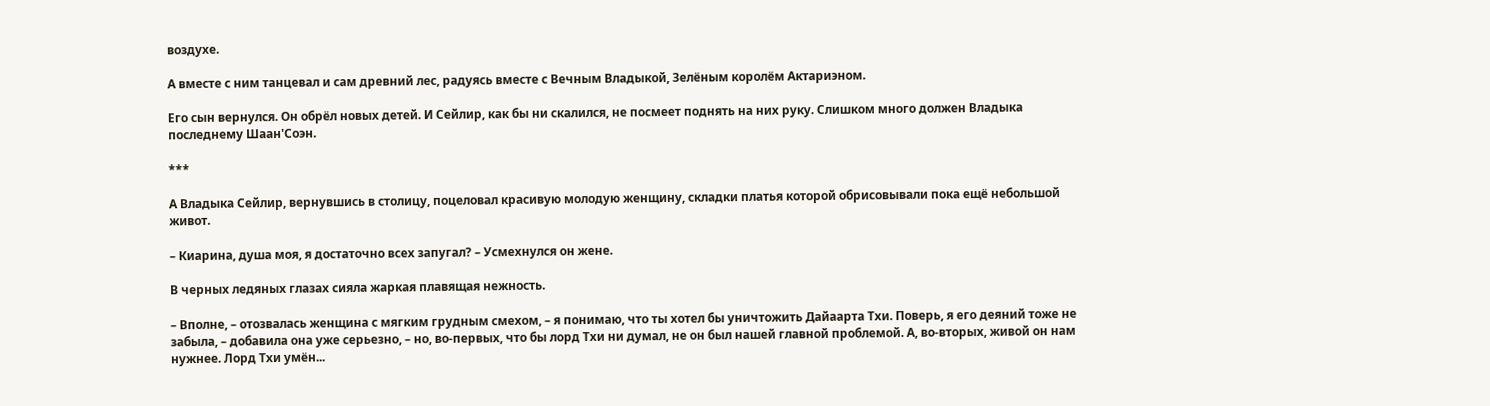воздухе.

А вместе с ним танцевал и сам древний лес, радуясь вместе с Вечным Владыкой, Зелёным королём Актариэном.

Его сын вернулся. Он обрёл новых детей. И Сейлир, как бы ни скалился, не посмеет поднять на них руку. Слишком много должен Владыка последнему Шаан'Соэн.

***

А Владыка Сейлир, вернувшись в столицу, поцеловал красивую молодую женщину, складки платья которой обрисовывали пока ещё небольшой живот.

– Киарина, душа моя, я достаточно всех запугал? – Усмехнулся он жене.

В черных ледяных глазах сияла жаркая плавящая нежность.

– Вполне, – отозвалась женщина с мягким грудным смехом, – я понимаю, что ты хотел бы уничтожить Дайаарта Тхи. Поверь, я его деяний тоже не забыла, – добавила она уже серьезно, – но, во-первых, что бы лорд Тхи ни думал, не он был нашей главной проблемой. А, во-вторых, живой он нам нужнее. Лорд Тхи умён...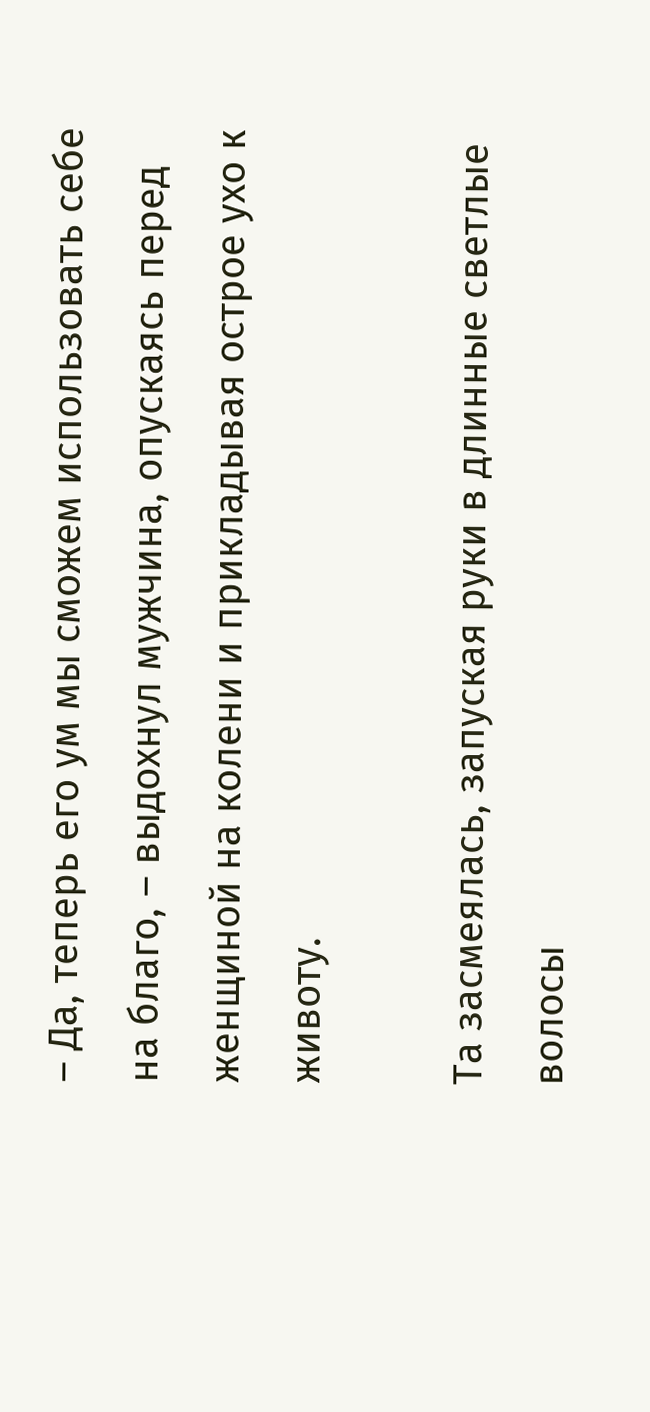– Да, теперь его ум мы сможем использовать себе на благо, – выдохнул мужчина, опускаясь перед женщиной на колени и прикладывая острое ухо к животу.

Та засмеялась, запуская руки в длинные светлые волосы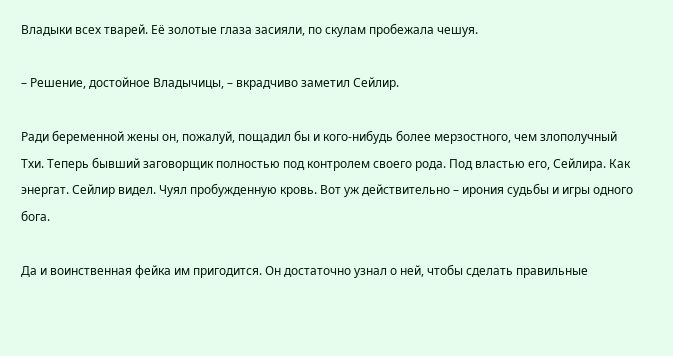Владыки всех тварей. Её золотые глаза засияли, по скулам пробежала чешуя.

– Решение, достойное Владычицы, – вкрадчиво заметил Сейлир.

Ради беременной жены он, пожалуй, пощадил бы и кого-нибудь более мерзостного, чем злополучный Тхи. Теперь бывший заговорщик полностью под контролем своего рода. Под властью его, Сейлира. Как энергат. Сейлир видел. Чуял пробужденную кровь. Вот уж действительно – ирония судьбы и игры одного бога.

Да и воинственная фейка им пригодится. Он достаточно узнал о ней, чтобы сделать правильные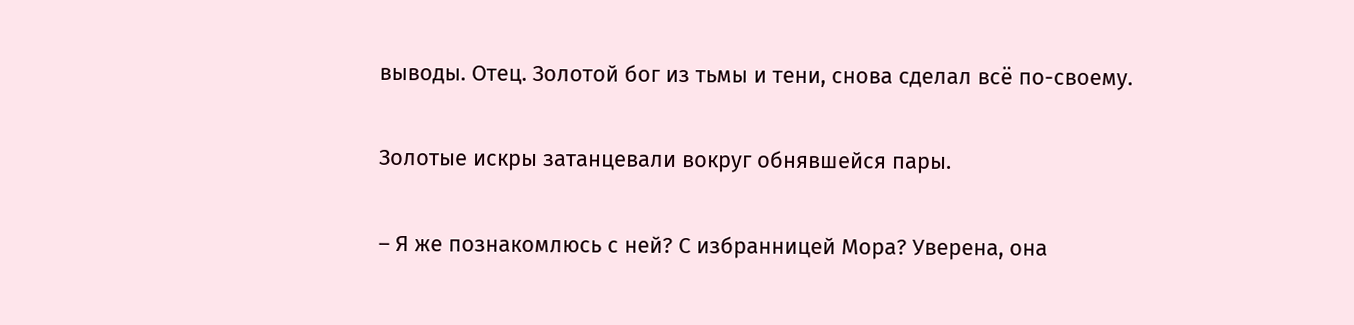выводы. Отец. Золотой бог из тьмы и тени, снова сделал всё по-своему.

Золотые искры затанцевали вокруг обнявшейся пары.

– Я же познакомлюсь с ней? С избранницей Мора? Уверена, она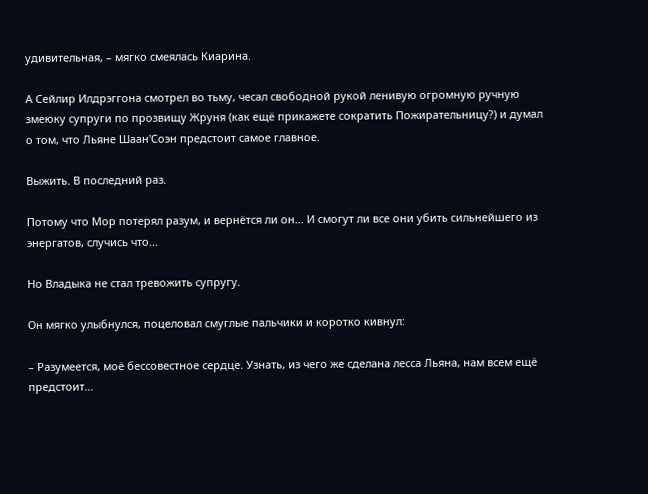удивительная, – мягко смеялась Киарина.

А Сейлир Илдрэггона смотрел во тьму, чесал свободной рукой ленивую огромную ручную змеюку супруги по прозвищу Жруня (как ещё прикажете сократить Пожирательницу?) и думал о том, что Льяне Шаан'Соэн предстоит самое главное.

Выжить. В последний раз.

Потому что Мор потерял разум, и вернётся ли он... И смогут ли все они убить сильнейшего из энергатов, случись что...

Но Владыка не стал тревожить супругу.

Он мягко улыбнулся, поцеловал смуглые пальчики и коротко кивнул:

– Разумеется, моё бессовестное сердце. Узнать, из чего же сделана лесса Льяна, нам всем ещё предстоит...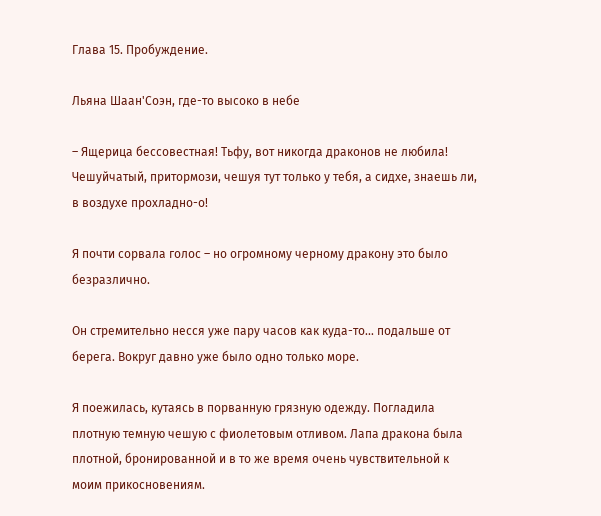Глава 15. Пробуждение.

Льяна Шаан'Соэн, где-то высоко в небе

– Ящерица бессовестная! Тьфу, вот никогда драконов не любила! Чешуйчатый, притормози, чешуя тут только у тебя, а сидхе, знаешь ли, в воздухе прохладно-о!

Я почти сорвала голос – но огромному черному дракону это было безразлично.

Он стремительно несся уже пару часов как куда-то... подальше от берега. Вокруг давно уже было одно только море.

Я поежилась, кутаясь в порванную грязную одежду. Погладила плотную темную чешую с фиолетовым отливом. Лапа дракона была плотной, бронированной и в то же время очень чувствительной к моим прикосновениям.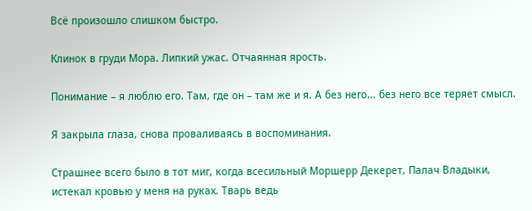Всё произошло слишком быстро.

Клинок в груди Мора. Липкий ужас. Отчаянная ярость.

Понимание – я люблю его. Там, где он – там же и я. А без него... без него все теряет смысл.

Я закрыла глаза, снова проваливаясь в воспоминания.

Страшнее всего было в тот миг, когда всесильный Моршерр Декерет, Палач Владыки, истекал кровью у меня на руках. Тварь ведь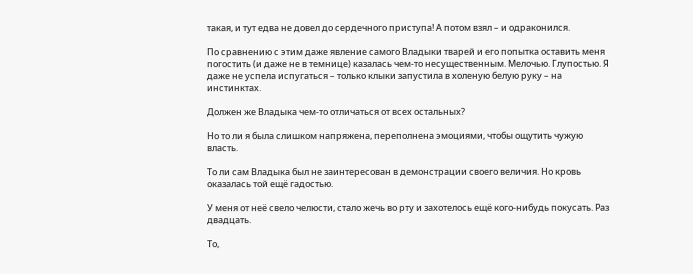такая, и тут едва не довел до сердечного приступа! А потом взял – и одраконился.

По сравнению с этим даже явление самого Владыки тварей и его попытка оставить меня погостить (и даже не в темнице) казалась чем-то несущественным. Мелочью. Глупостью. Я даже не успела испугаться – только клыки запустила в холеную белую руку – на инстинктах.

Должен же Владыка чем-то отличаться от всех остальных?

Но то ли я была слишком напряжена, переполнена эмоциями, чтобы ощутить чужую власть.

То ли сам Владыка был не заинтересован в демонстрации своего величия. Но кровь оказалась той ещё гадостью.

У меня от неё свело челюсти, стало жечь во рту и захотелось ещё кого-нибудь покусать. Раз двадцать.

То,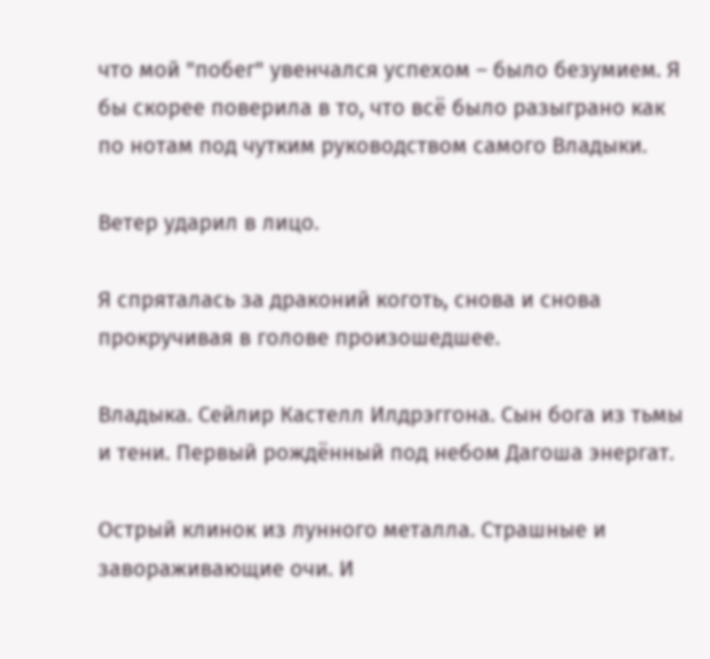что мой "побег" увенчался успехом – было безумием. Я бы скорее поверила в то, что всё было разыграно как по нотам под чутким руководством самого Владыки.

Ветер ударил в лицо.

Я спряталась за драконий коготь, снова и снова прокручивая в голове произошедшее.

Владыка. Сейлир Кастелл Илдрэггона. Сын бога из тьмы и тени. Первый рождённый под небом Дагоша энергат.

Острый клинок из лунного металла. Страшные и завораживающие очи. И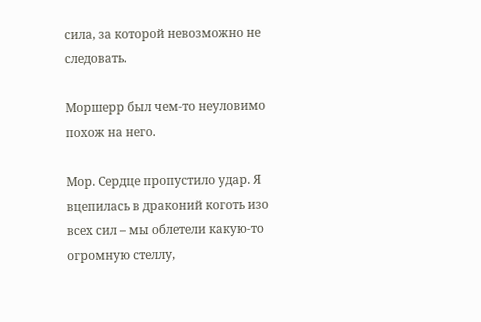сила, за которой невозможно не следовать.

Моршерр был чем-то неуловимо похож на него.

Мор. Сердце пропустило удар. Я вцепилась в драконий коготь изо всех сил – мы облетели какую-то огромную стеллу,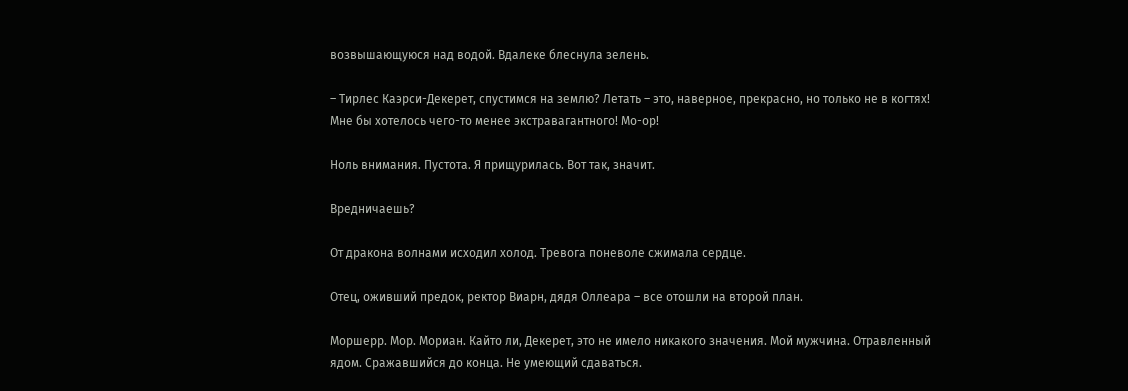возвышающуюся над водой. Вдалеке блеснула зелень.

– Тирлес Каэрси-Декерет, спустимся на землю? Летать – это, наверное, прекрасно, но только не в когтях! Мне бы хотелось чего-то менее экстравагантного! Мо-ор!

Ноль внимания. Пустота. Я прищурилась. Вот так, значит.

Вредничаешь?

От дракона волнами исходил холод. Тревога поневоле сжимала сердце.

Отец, оживший предок, ректор Виарн, дядя Оллеара – все отошли на второй план.

Моршерр. Мор. Мориан. Кайто ли, Декерет, это не имело никакого значения. Мой мужчина. Отравленный ядом. Сражавшийся до конца. Не умеющий сдаваться.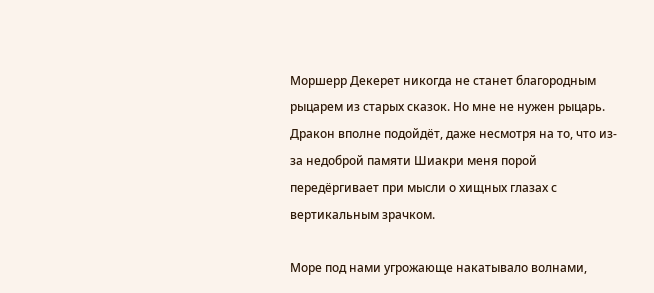Моршерр Декерет никогда не станет благородным рыцарем из старых сказок. Но мне не нужен рыцарь. Дракон вполне подойдёт, даже несмотря на то, что из-за недоброй памяти Шиакри меня порой передёргивает при мысли о хищных глазах с вертикальным зрачком.

Море под нами угрожающе накатывало волнами,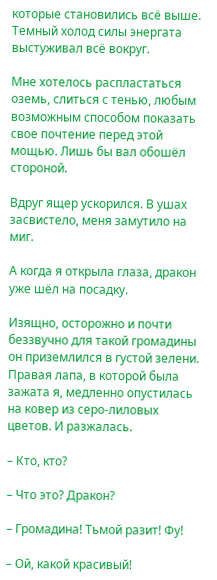которые становились всё выше. Темный холод силы энергата выстуживал всё вокруг.

Мне хотелось распластаться оземь, слиться с тенью, любым возможным способом показать свое почтение перед этой мощью. Лишь бы вал обошёл стороной.

Вдруг ящер ускорился. В ушах засвистело, меня замутило на миг.

А когда я открыла глаза, дракон уже шёл на посадку.

Изящно, осторожно и почти беззвучно для такой громадины он приземлился в густой зелени. Правая лапа, в которой была зажата я, медленно опустилась на ковер из серо-лиловых цветов. И разжалась.

– Кто, кто?

– Что это? Дракон?

– Громадина! Тьмой разит! Фу!

– Ой, какой красивый!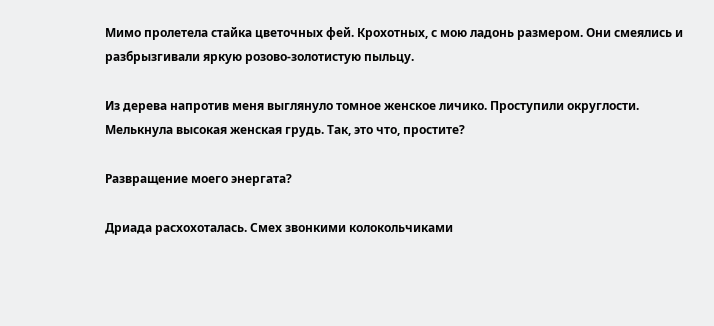Мимо пролетела стайка цветочных фей. Крохотных, с мою ладонь размером. Они смеялись и разбрызгивали яркую розово-золотистую пыльцу.

Из дерева напротив меня выглянуло томное женское личико. Проступили округлости. Мелькнула высокая женская грудь. Так, это что, простите?

Развращение моего энергата?

Дриада расхохоталась. Смех звонкими колокольчиками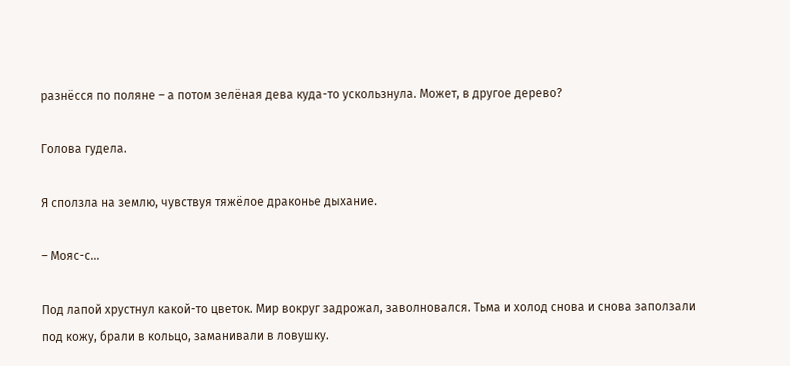разнёсся по поляне – а потом зелёная дева куда-то ускользнула. Может, в другое дерево?

Голова гудела.

Я сползла на землю, чувствуя тяжёлое драконье дыхание.

– Мояс-с...

Под лапой хрустнул какой-то цветок. Мир вокруг задрожал, заволновался. Тьма и холод снова и снова заползали под кожу, брали в кольцо, заманивали в ловушку.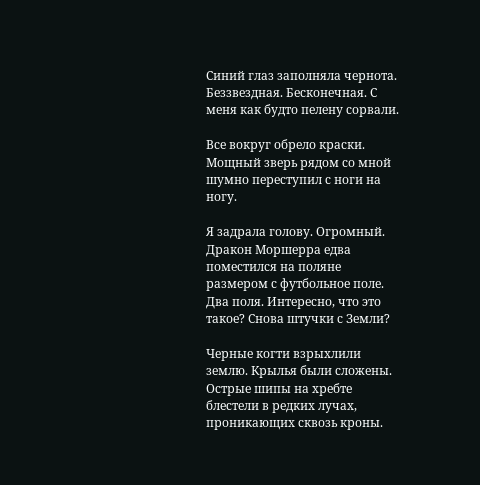Синий глаз заполняла чернота. Беззвездная. Бесконечная. С меня как будто пелену сорвали.

Все вокруг обрело краски. Мощный зверь рядом со мной шумно переступил с ноги на ногу.

Я задрала голову. Огромный. Дракон Моршерра едва поместился на поляне размером с футбольное поле. Два поля. Интересно, что это такое? Снова штучки с Земли?

Черные когти взрыхлили землю. Крылья были сложены. Острые шипы на хребте блестели в редких лучах, проникающих сквозь кроны.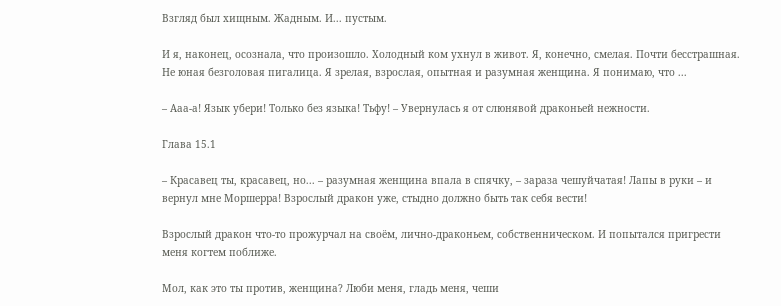Взгляд был хищным. Жадным. И... пустым.

И я, наконец, осознала, что произошло. Холодный ком ухнул в живот. Я, конечно, смелая. Почти бесстрашная. Не юная безголовая пигалица. Я зрелая, взрослая, опытная и разумная женщина. Я понимаю, что ...

– Ааа-а! Язык убери! Только без языка! Тьфу! – Увернулась я от слюнявой драконьей нежности.

Глава 15.1

– Красавец ты, красавец, но... – разумная женщина впала в спячку, – зараза чешуйчатая! Лапы в руки – и вернул мне Моршерра! Взрослый дракон уже, стыдно должно быть так себя вести!

Взрослый дракон что-то прожурчал на своём, лично-драконьем, собственническом. И попытался пригрести меня когтем поближе.

Мол, как это ты против, женщина? Люби меня, гладь меня, чеши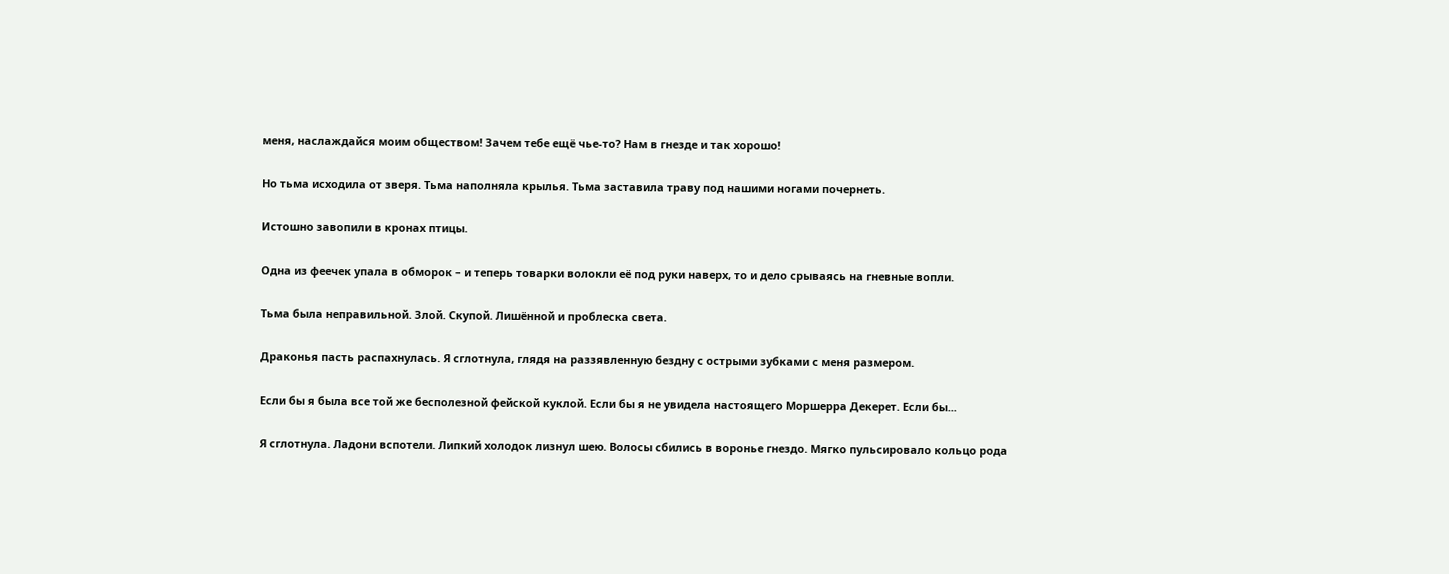меня, наслаждайся моим обществом! Зачем тебе ещё чье-то? Нам в гнезде и так хорошо!

Но тьма исходила от зверя. Тьма наполняла крылья. Тьма заставила траву под нашими ногами почернеть.

Истошно завопили в кронах птицы.

Одна из феечек упала в обморок – и теперь товарки волокли её под руки наверх, то и дело срываясь на гневные вопли.

Тьма была неправильной. Злой. Скупой. Лишённой и проблеска света.

Драконья пасть распахнулась. Я сглотнула, глядя на раззявленную бездну с острыми зубками с меня размером.

Если бы я была все той же бесполезной фейской куклой. Если бы я не увидела настоящего Моршерра Декерет. Если бы...

Я сглотнула. Ладони вспотели. Липкий холодок лизнул шею. Волосы сбились в воронье гнездо. Мягко пульсировало кольцо рода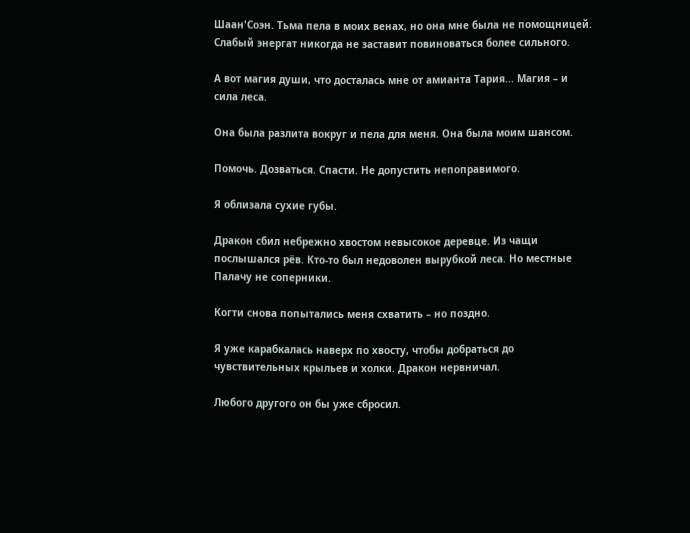Шаан'Соэн. Тьма пела в моих венах, но она мне была не помощницей. Слабый энергат никогда не заставит повиноваться более сильного.

А вот магия души, что досталась мне от амианта Тария... Магия – и сила леса.

Она была разлита вокруг и пела для меня. Она была моим шансом.

Помочь. Дозваться. Спасти. Не допустить непоправимого.

Я облизала сухие губы.

Дракон сбил небрежно хвостом невысокое деревце. Из чащи послышался рёв. Кто-то был недоволен вырубкой леса. Но местные Палачу не соперники.

Когти снова попытались меня схватить – но поздно.

Я уже карабкалась наверх по хвосту, чтобы добраться до чувствительных крыльев и холки. Дракон нервничал.

Любого другого он бы уже сбросил.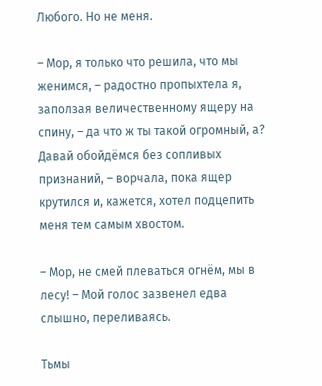Любого. Но не меня.

– Мор, я только что решила, что мы женимся, – радостно пропыхтела я, заползая величественному ящеру на спину, – да что ж ты такой огромный, а? Давай обойдёмся без сопливых признаний, – ворчала, пока ящер крутился и, кажется, хотел подцепить меня тем самым хвостом.

– Мор, не смей плеваться огнём, мы в лесу! – Мой голос зазвенел едва слышно, переливаясь.

Тьмы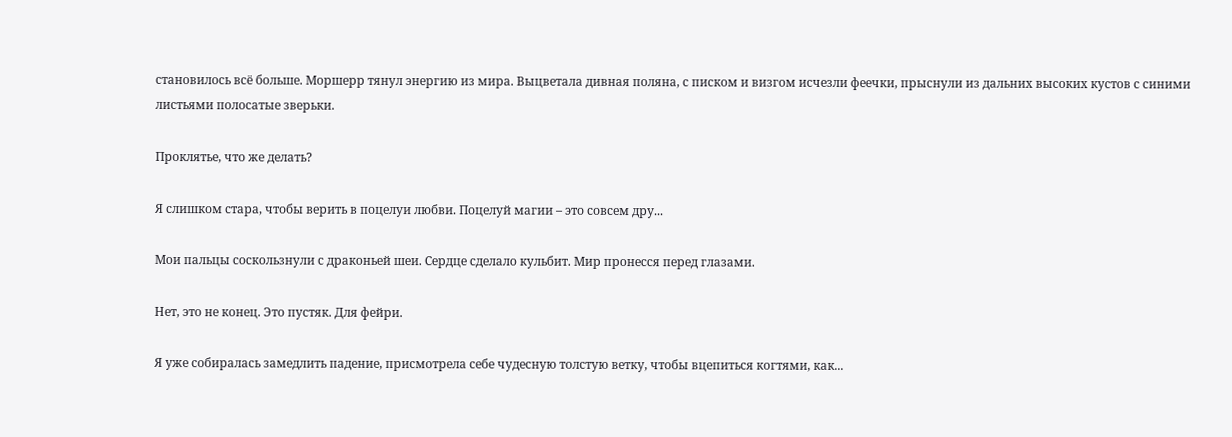становилось всё больше. Моршерр тянул энергию из мира. Выцветала дивная поляна, с писком и визгом исчезли феечки, прыснули из дальних высоких кустов с синими листьями полосатые зверьки.

Проклятье, что же делать?

Я слишком стара, чтобы верить в поцелуи любви. Поцелуй магии – это совсем дру...

Мои пальцы соскользнули с драконьей шеи. Сердце сделало кульбит. Мир пронесся перед глазами.

Нет, это не конец. Это пустяк. Для фейри.

Я уже собиралась замедлить падение, присмотрела себе чудесную толстую ветку, чтобы вцепиться когтями, как...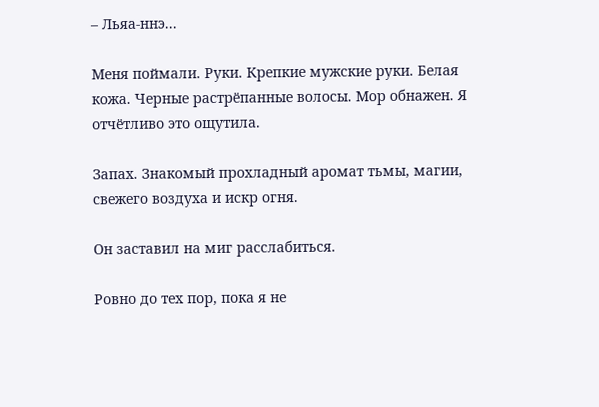– Льяа-ннэ...

Меня поймали. Руки. Крепкие мужские руки. Белая кожа. Черные растрёпанные волосы. Мор обнажен. Я отчётливо это ощутила.

Запах. Знакомый прохладный аромат тьмы, магии, свежего воздуха и искр огня.

Он заставил на миг расслабиться.

Ровно до тех пор, пока я не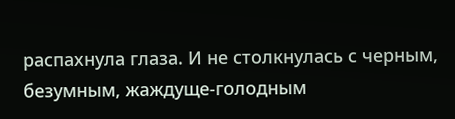распахнула глаза. И не столкнулась с черным, безумным, жаждуще-голодным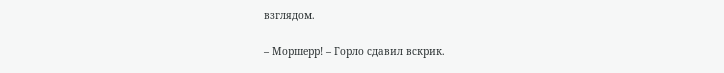взглядом.

– Моршерр! – Горло сдавил вскрик.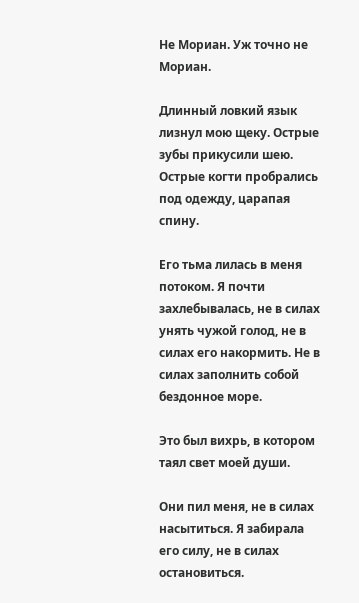Не Мориан. Уж точно не Мориан.

Длинный ловкий язык лизнул мою щеку. Острые зубы прикусили шею. Острые когти пробрались под одежду, царапая спину.

Его тьма лилась в меня потоком. Я почти захлебывалась, не в силах унять чужой голод, не в силах его накормить. Не в силах заполнить собой бездонное море.

Это был вихрь, в котором таял свет моей души.

Они пил меня, не в силах насытиться. Я забирала его силу, не в силах остановиться.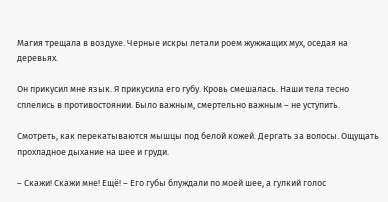Магия трещала в воздухе. Черные искры летали роем жужжащих мух, оседая на деревьях.

Он прикусил мне язык. Я прикусила его губу. Кровь смешалась. Наши тела тесно сплелись в противостоянии. Было важным, смертельно важным – не уступить.

Смотреть, как перекатываются мышцы под белой кожей. Дергать за волосы. Ощущать прохладное дыхание на шее и груди.

– Скажи! Скажи мне! Ещё! – Его губы блуждали по моей шее, а гулкий голос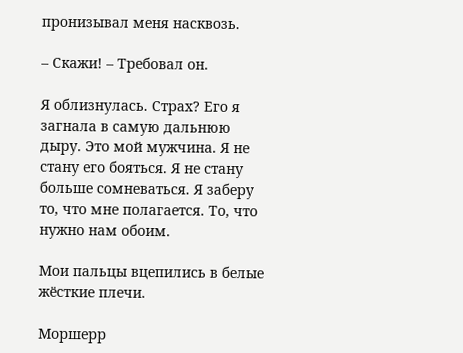пронизывал меня насквозь.

– Скажи! – Требовал он.

Я облизнулась. Страх? Его я загнала в самую дальнюю дыру. Это мой мужчина. Я не стану его бояться. Я не стану больше сомневаться. Я заберу то, что мне полагается. То, что нужно нам обоим.

Мои пальцы вцепились в белые жёсткие плечи.

Моршерр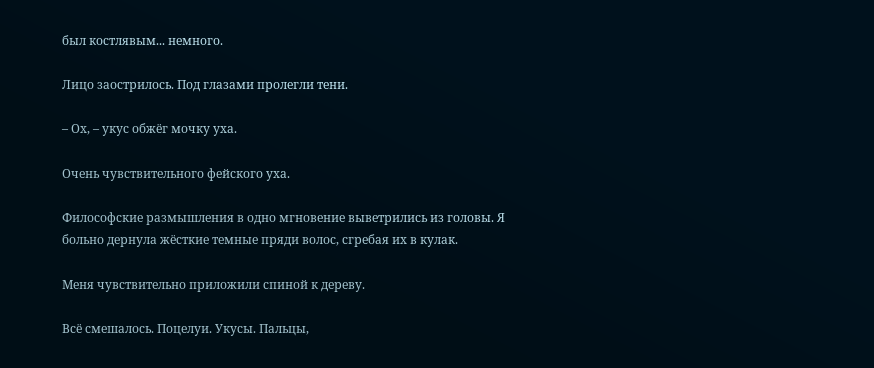был костлявым... немного.

Лицо заострилось. Под глазами пролегли тени.

– Ох, – укус обжёг мочку уха.

Очень чувствительного фейского уха.

Философские размышления в одно мгновение выветрились из головы. Я больно дернула жёсткие темные пряди волос, сгребая их в кулак.

Меня чувствительно приложили спиной к дереву.

Всё смешалось. Поцелуи. Укусы. Пальцы,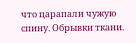что царапали чужую спину. Обрывки ткани.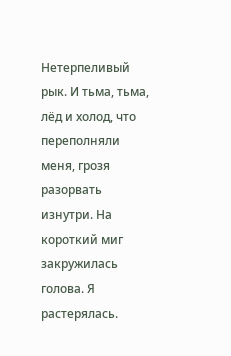Нетерпеливый рык. И тьма, тьма, лёд и холод, что переполняли меня, грозя разорвать изнутри. На короткий миг закружилась голова. Я растерялась.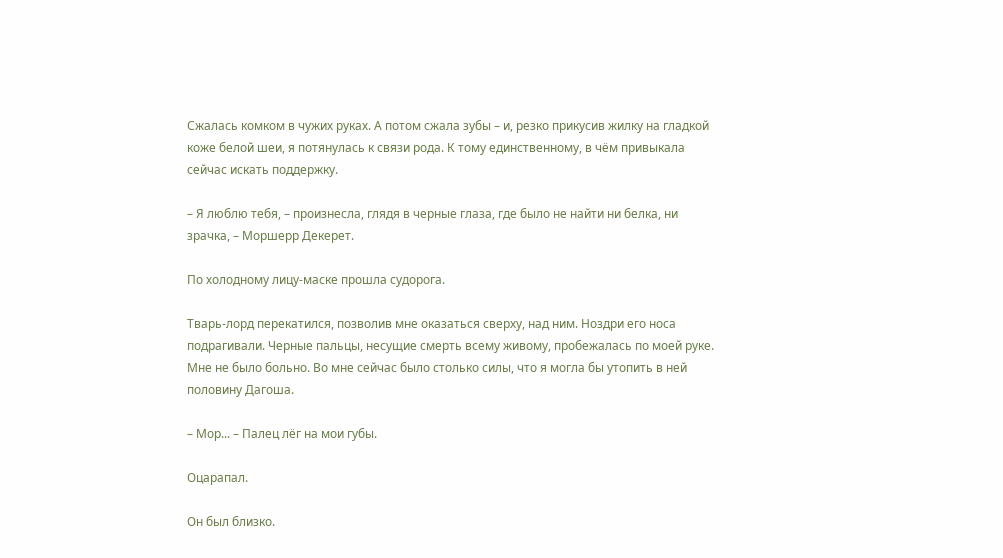Сжалась комком в чужих руках. А потом сжала зубы – и, резко прикусив жилку на гладкой коже белой шеи, я потянулась к связи рода. К тому единственному, в чём привыкала сейчас искать поддержку.

– Я люблю тебя, – произнесла, глядя в черные глаза, где было не найти ни белка, ни зрачка, – Моршерр Декерет.

По холодному лицу-маске прошла судорога.

Тварь-лорд перекатился, позволив мне оказаться сверху, над ним. Ноздри его носа подрагивали. Черные пальцы, несущие смерть всему живому, пробежалась по моей руке. Мне не было больно. Во мне сейчас было столько силы, что я могла бы утопить в ней половину Дагоша.

– Мор... – Палец лёг на мои губы.

Оцарапал.

Он был близко.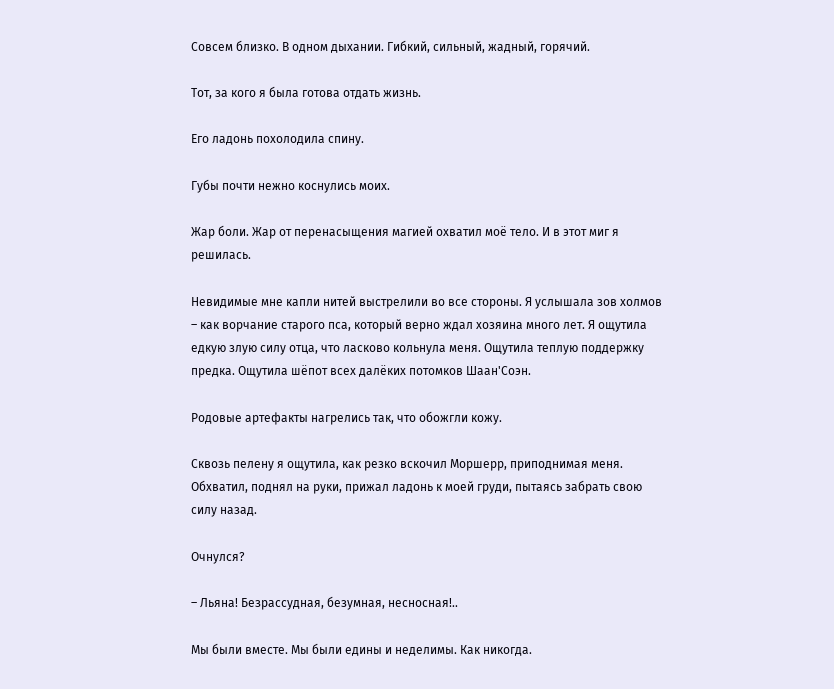Совсем близко. В одном дыхании. Гибкий, сильный, жадный, горячий.

Тот, за кого я была готова отдать жизнь.

Его ладонь похолодила спину.

Губы почти нежно коснулись моих.

Жар боли. Жар от перенасыщения магией охватил моё тело. И в этот миг я решилась.

Невидимые мне капли нитей выстрелили во все стороны. Я услышала зов холмов – как ворчание старого пса, который верно ждал хозяина много лет. Я ощутила едкую злую силу отца, что ласково кольнула меня. Ощутила теплую поддержку предка. Ощутила шёпот всех далёких потомков Шаан'Соэн.

Родовые артефакты нагрелись так, что обожгли кожу.

Сквозь пелену я ощутила, как резко вскочил Моршерр, приподнимая меня. Обхватил, поднял на руки, прижал ладонь к моей груди, пытаясь забрать свою силу назад.

Очнулся?

– Льяна! Безрассудная, безумная, несносная!..

Мы были вместе. Мы были едины и неделимы. Как никогда.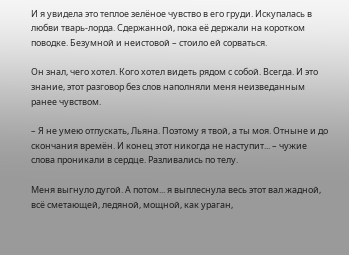И я увидела это теплое зелёное чувство в его груди. Искупалась в любви тварь-лорда. Сдержанной, пока её держали на коротком поводке. Безумной и неистовой – стоило ей сорваться.

Он знал, чего хотел. Кого хотел видеть рядом с собой. Всегда. И это знание, этот разговор без слов наполняли меня неизведанным ранее чувством.

– Я не умею отпускать, Льяна. Поэтому я твой, а ты моя. Отныне и до скончания времён. И конец этот никогда не наступит... – чужие слова проникали в сердце. Разливались по телу.

Меня выгнуло дугой. А потом... я выплеснула весь этот вал жадной, всё сметающей, ледяной, мощной, как ураган,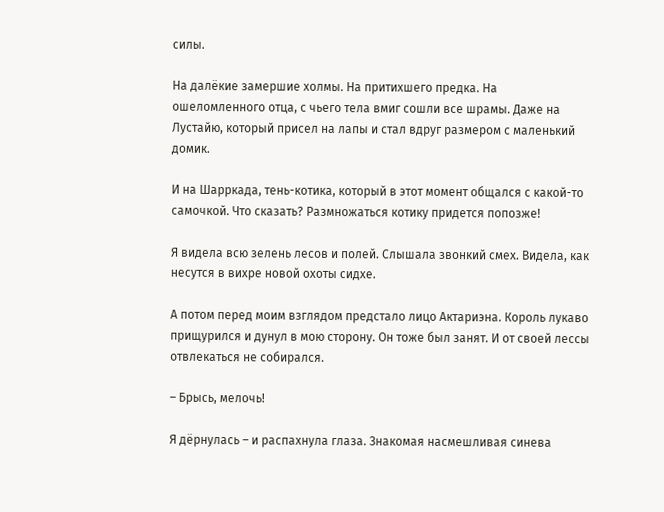силы.

На далёкие замершие холмы. На притихшего предка. На ошеломленного отца, с чьего тела вмиг сошли все шрамы. Даже на Лустайю, который присел на лапы и стал вдруг размером с маленький домик.

И на Шарркада, тень-котика, который в этот момент общался с какой-то самочкой. Что сказать? Размножаться котику придется попозже!

Я видела всю зелень лесов и полей. Слышала звонкий смех. Видела, как несутся в вихре новой охоты сидхе.

А потом перед моим взглядом предстало лицо Актариэна. Король лукаво прищурился и дунул в мою сторону. Он тоже был занят. И от своей лессы отвлекаться не собирался.

– Брысь, мелочь!

Я дёрнулась – и распахнула глаза. Знакомая насмешливая синева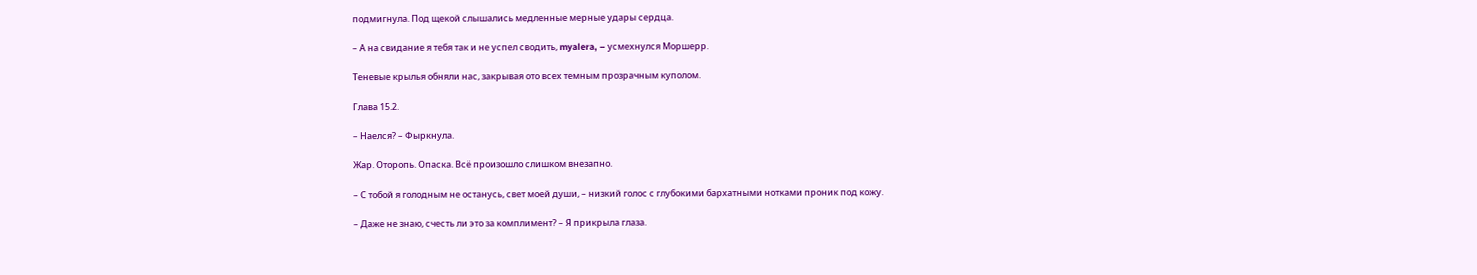подмигнула. Под щекой слышались медленные мерные удары сердца.

– А на свидание я тебя так и не успел сводить, myalera, – усмехнулся Моршерр.

Теневые крылья обняли нас, закрывая ото всех темным прозрачным куполом.

Глава 15.2.

– Наелся? – Фыркнула.

Жар. Оторопь. Опаска. Всё произошло слишком внезапно.

– С тобой я голодным не останусь, свет моей души, – низкий голос с глубокими бархатными нотками проник под кожу.

– Даже не знаю, счесть ли это за комплимент? – Я прикрыла глаза.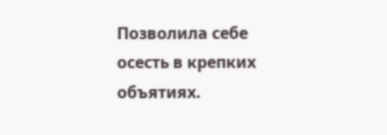Позволила себе осесть в крепких объятиях.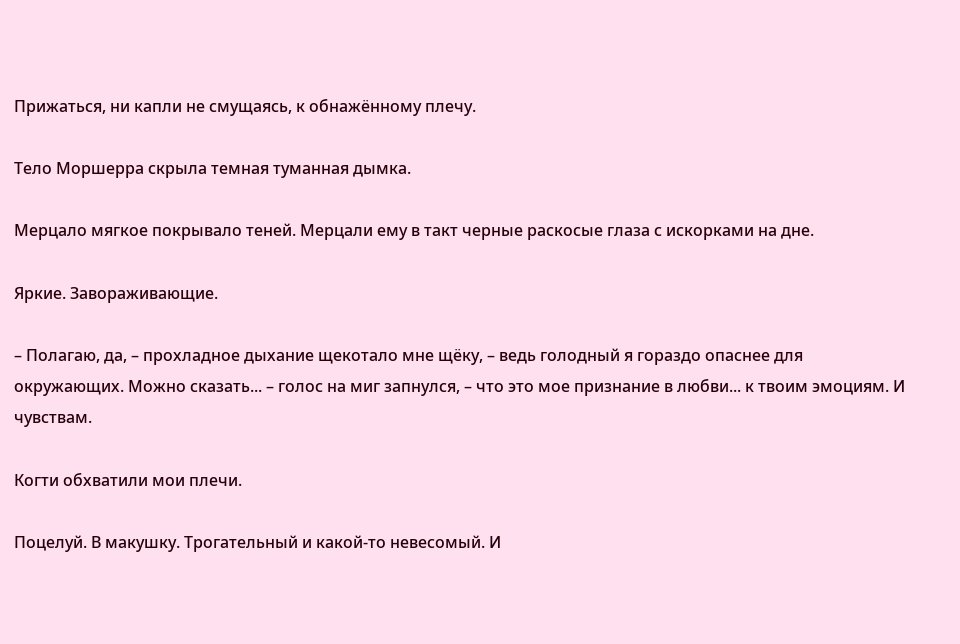Прижаться, ни капли не смущаясь, к обнажённому плечу.

Тело Моршерра скрыла темная туманная дымка.

Мерцало мягкое покрывало теней. Мерцали ему в такт черные раскосые глаза с искорками на дне.

Яркие. Завораживающие.

– Полагаю, да, – прохладное дыхание щекотало мне щёку, – ведь голодный я гораздо опаснее для окружающих. Можно сказать... – голос на миг запнулся, – что это мое признание в любви... к твоим эмоциям. И чувствам.

Когти обхватили мои плечи.

Поцелуй. В макушку. Трогательный и какой-то невесомый. И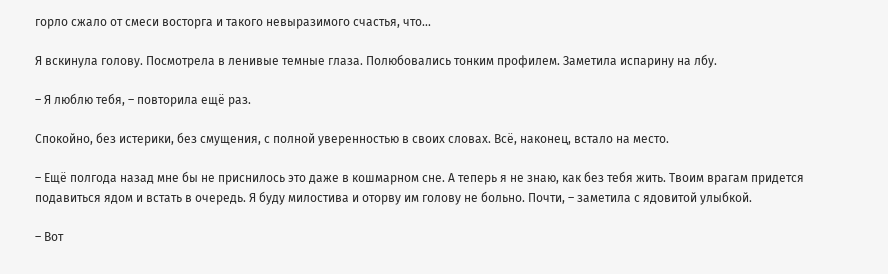горло сжало от смеси восторга и такого невыразимого счастья, что...

Я вскинула голову. Посмотрела в ленивые темные глаза. Полюбовались тонким профилем. Заметила испарину на лбу.

– Я люблю тебя, – повторила ещё раз.

Спокойно, без истерики, без смущения, с полной уверенностью в своих словах. Всё, наконец, встало на место.

– Ещё полгода назад мне бы не приснилось это даже в кошмарном сне. А теперь я не знаю, как без тебя жить. Твоим врагам придется подавиться ядом и встать в очередь. Я буду милостива и оторву им голову не больно. Почти, – заметила с ядовитой улыбкой.

– Вот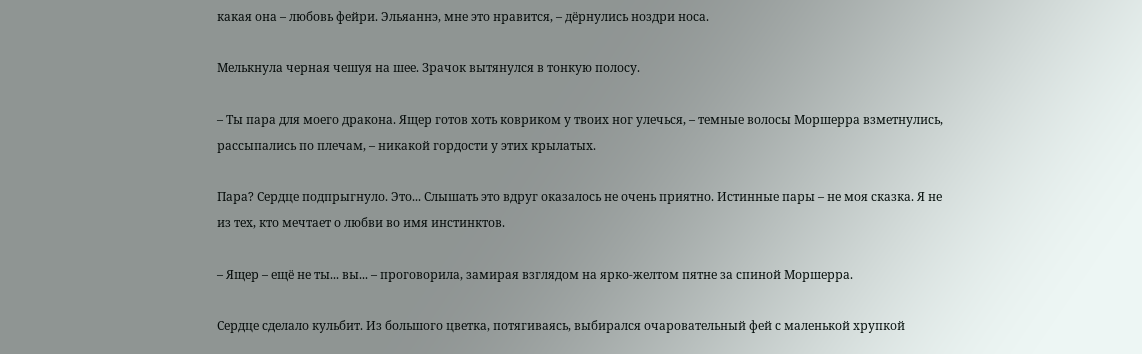какая она – любовь фейри. Эльяаннэ, мне это нравится, – дёрнулись ноздри носа.

Мелькнула черная чешуя на шее. Зрачок вытянулся в тонкую полосу.

– Ты пара для моего дракона. Ящер готов хоть ковриком у твоих ног улечься, – темные волосы Моршерра взметнулись, рассыпались по плечам, – никакой гордости у этих крылатых.

Пара? Сердце подпрыгнуло. Это... Слышать это вдруг оказалось не очень приятно. Истинные пары – не моя сказка. Я не из тех, кто мечтает о любви во имя инстинктов.

– Ящер – ещё не ты... вы... – проговорила, замирая взглядом на ярко-желтом пятне за спиной Моршерра.

Сердце сделало кульбит. Из большого цветка, потягиваясь, выбирался очаровательный фей с маленькой хрупкой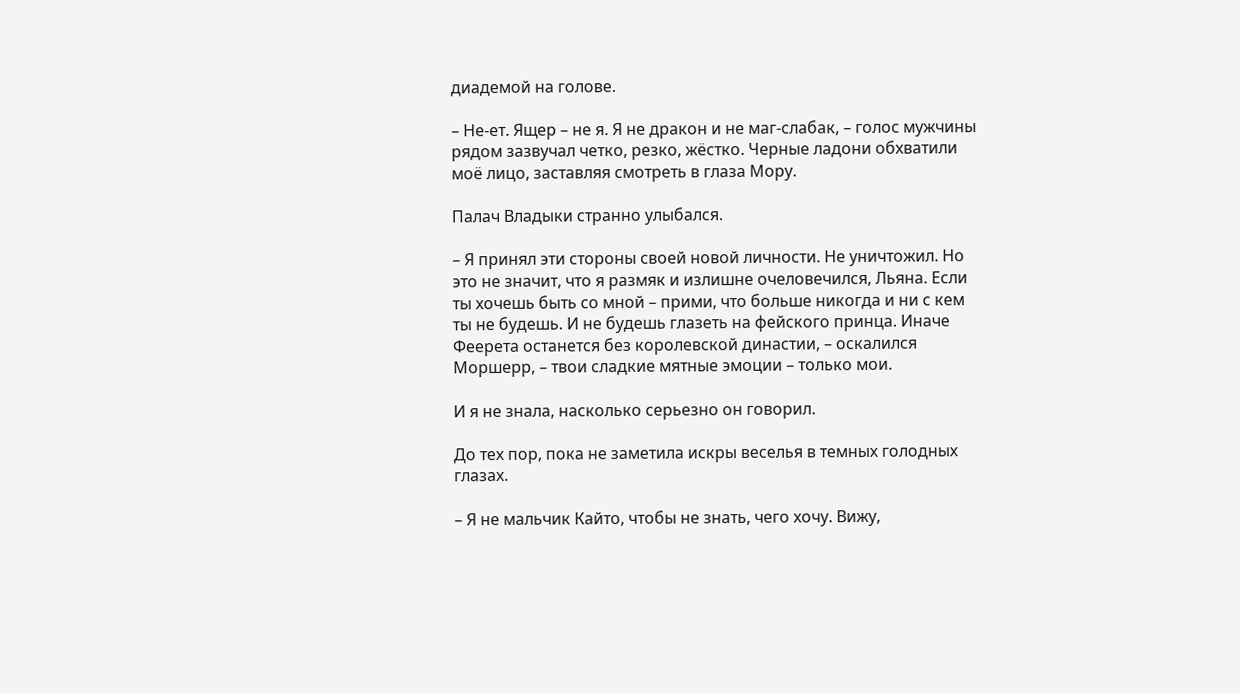диадемой на голове.

– Не-ет. Ящер – не я. Я не дракон и не маг-слабак, – голос мужчины рядом зазвучал четко, резко, жёстко. Черные ладони обхватили моё лицо, заставляя смотреть в глаза Мору.

Палач Владыки странно улыбался.

– Я принял эти стороны своей новой личности. Не уничтожил. Но это не значит, что я размяк и излишне очеловечился, Льяна. Если ты хочешь быть со мной – прими, что больше никогда и ни с кем ты не будешь. И не будешь глазеть на фейского принца. Иначе Феерета останется без королевской династии, – оскалился Моршерр, – твои сладкие мятные эмоции – только мои.

И я не знала, насколько серьезно он говорил.

До тех пор, пока не заметила искры веселья в темных голодных глазах.

– Я не мальчик Кайто, чтобы не знать, чего хочу. Вижу,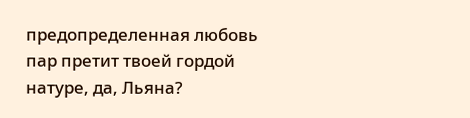предопределенная любовь пар претит твоей гордой натуре, да, Льяна?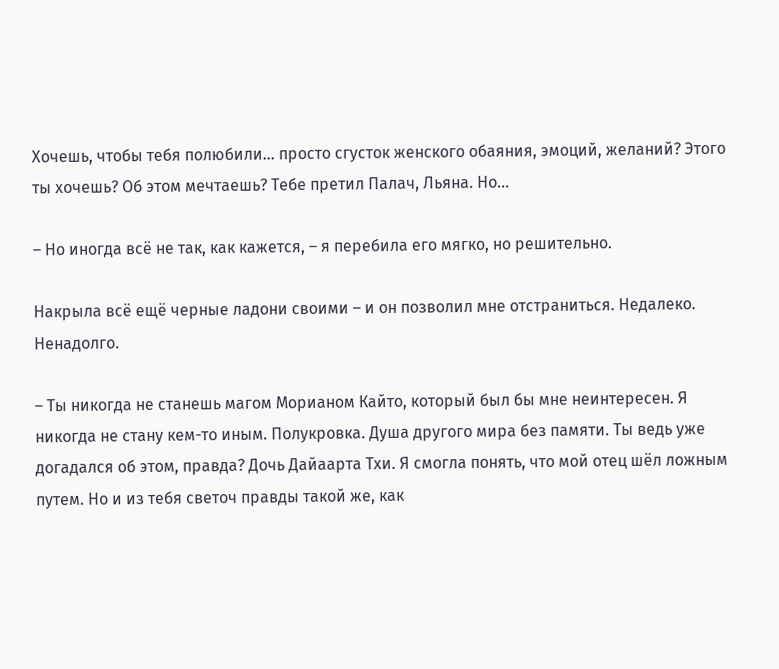Хочешь, чтобы тебя полюбили... просто сгусток женского обаяния, эмоций, желаний? Этого ты хочешь? Об этом мечтаешь? Тебе претил Палач, Льяна. Но...

– Но иногда всё не так, как кажется, – я перебила его мягко, но решительно.

Накрыла всё ещё черные ладони своими – и он позволил мне отстраниться. Недалеко. Ненадолго.

– Ты никогда не станешь магом Морианом Кайто, который был бы мне неинтересен. Я никогда не стану кем-то иным. Полукровка. Душа другого мира без памяти. Ты ведь уже догадался об этом, правда? Дочь Дайаарта Тхи. Я смогла понять, что мой отец шёл ложным путем. Но и из тебя светоч правды такой же, как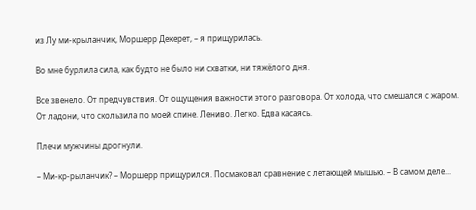из Лу ми-крыланчик, Моршерр Декерет, – я прищурилась.

Во мне бурлила сила, как будто не было ни схватки, ни тяжёлого дня.

Все звенело. От предчувствия. От ощущения важности этого разговора. От холода, что смешался с жаром. От ладони, что скользила по моей спине. Лениво. Легко. Едва касаясь.

Плечи мужчины дрогнули.

– Ми-кр-рыланчик? – Моршерр прищурился. Посмаковал сравнение с летающей мышью. – В самом деле...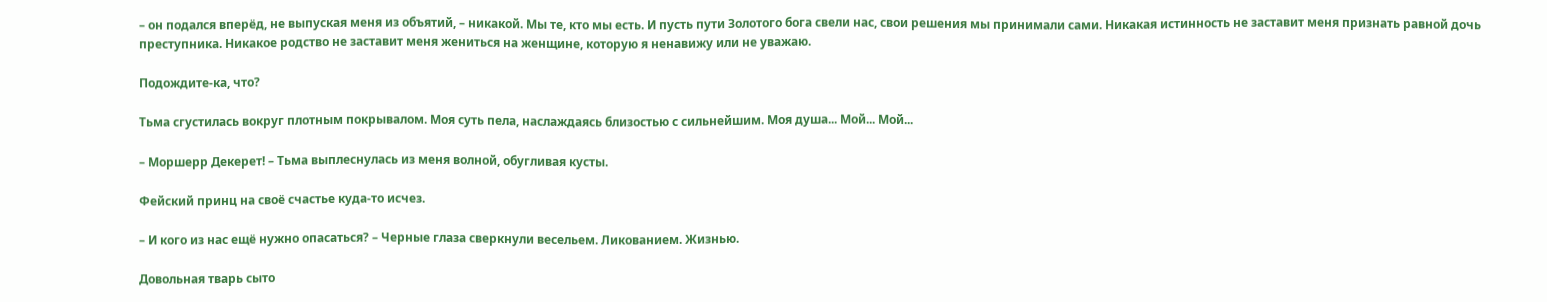– он подался вперёд, не выпуская меня из объятий, – никакой. Мы те, кто мы есть. И пусть пути Золотого бога свели нас, свои решения мы принимали сами. Никакая истинность не заставит меня признать равной дочь преступника. Никакое родство не заставит меня жениться на женщине, которую я ненавижу или не уважаю.

Подождите-ка, что?

Тьма сгустилась вокруг плотным покрывалом. Моя суть пела, наслаждаясь близостью с сильнейшим. Моя душа... Мой... Мой...

– Моршерр Декерет! – Тьма выплеснулась из меня волной, обугливая кусты.

Фейский принц на своё счастье куда-то исчез.

– И кого из нас ещё нужно опасаться? – Черные глаза сверкнули весельем. Ликованием. Жизнью.

Довольная тварь сыто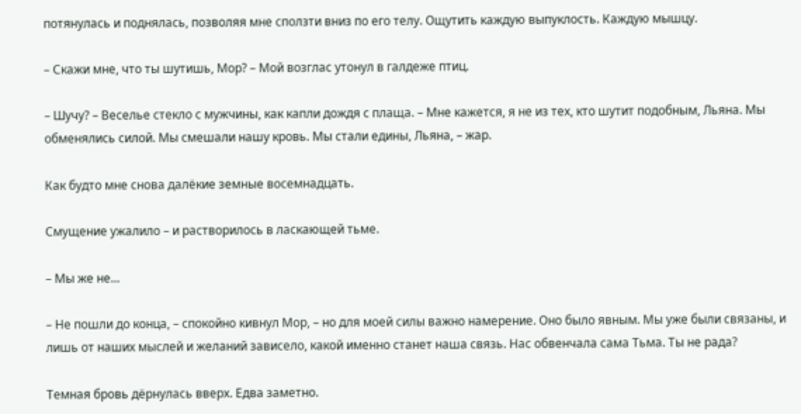потянулась и поднялась, позволяя мне сползти вниз по его телу. Ощутить каждую выпуклость. Каждую мышцу.

– Скажи мне, что ты шутишь, Мор? – Мой возглас утонул в галдеже птиц.

– Шучу? – Веселье стекло с мужчины, как капли дождя с плаща. – Мне кажется, я не из тех, кто шутит подобным, Льяна. Мы обменялись силой. Мы смешали нашу кровь. Мы стали едины, Льяна, – жар.

Как будто мне снова далёкие земные восемнадцать.

Смущение ужалило – и растворилось в ласкающей тьме.

– Мы же не...

– Не пошли до конца, – спокойно кивнул Мор, – но для моей силы важно намерение. Оно было явным. Мы уже были связаны, и лишь от наших мыслей и желаний зависело, какой именно станет наша связь. Нас обвенчала сама Тьма. Ты не рада?

Темная бровь дёрнулась вверх. Едва заметно.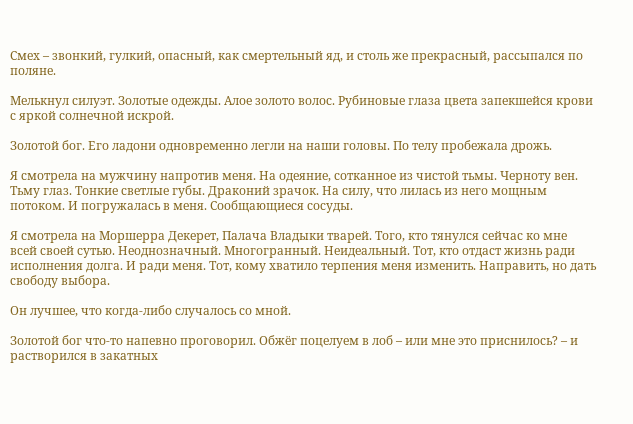Смех – звонкий, гулкий, опасный, как смертельный яд, и столь же прекрасный, рассыпался по поляне.

Мелькнул силуэт. Золотые одежды. Алое золото волос. Рубиновые глаза цвета запекшейся крови с яркой солнечной искрой.

Золотой бог. Его ладони одновременно легли на наши головы. По телу пробежала дрожь.

Я смотрела на мужчину напротив меня. На одеяние, сотканное из чистой тьмы. Черноту вен. Тьму глаз. Тонкие светлые губы. Драконий зрачок. На силу, что лилась из него мощным потоком. И погружалась в меня. Сообщающиеся сосуды.

Я смотрела на Моршерра Декерет, Палача Владыки тварей. Того, кто тянулся сейчас ко мне всей своей сутью. Неоднозначный. Многогранный. Неидеальный. Тот, кто отдаст жизнь ради исполнения долга. И ради меня. Тот, кому хватило терпения меня изменить. Направить, но дать свободу выбора.

Он лучшее, что когда-либо случалось со мной.

Золотой бог что-то напевно проговорил. Обжёг поцелуем в лоб – или мне это приснилось? – и растворился в закатных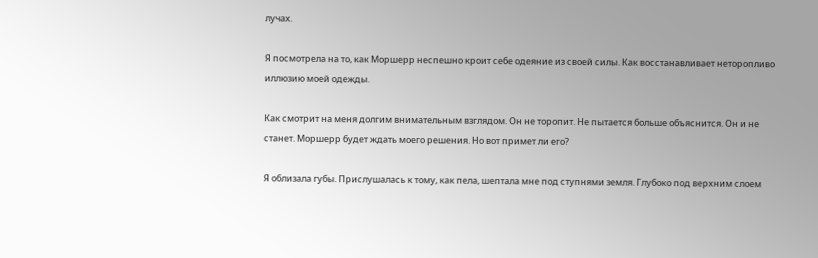лучах.

Я посмотрела на то, как Моршерр неспешно кроит себе одеяние из своей силы. Как восстанавливает неторопливо иллюзию моей одежды.

Как смотрит на меня долгим внимательным взглядом. Он не торопит. Не пытается больше объяснится. Он и не станет. Моршерр будет ждать моего решения. Но вот примет ли его?

Я облизала губы. Прислушалась к тому, как пела, шептала мне под ступнями земля. Глубоко под верхним слоем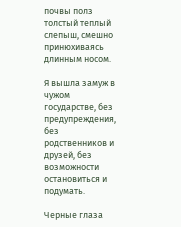почвы полз толстый теплый слепыш, смешно принюхиваясь длинным носом.

Я вышла замуж в чужом государстве, без предупреждения, без родственников и друзей, без возможности остановиться и подумать.

Черные глаза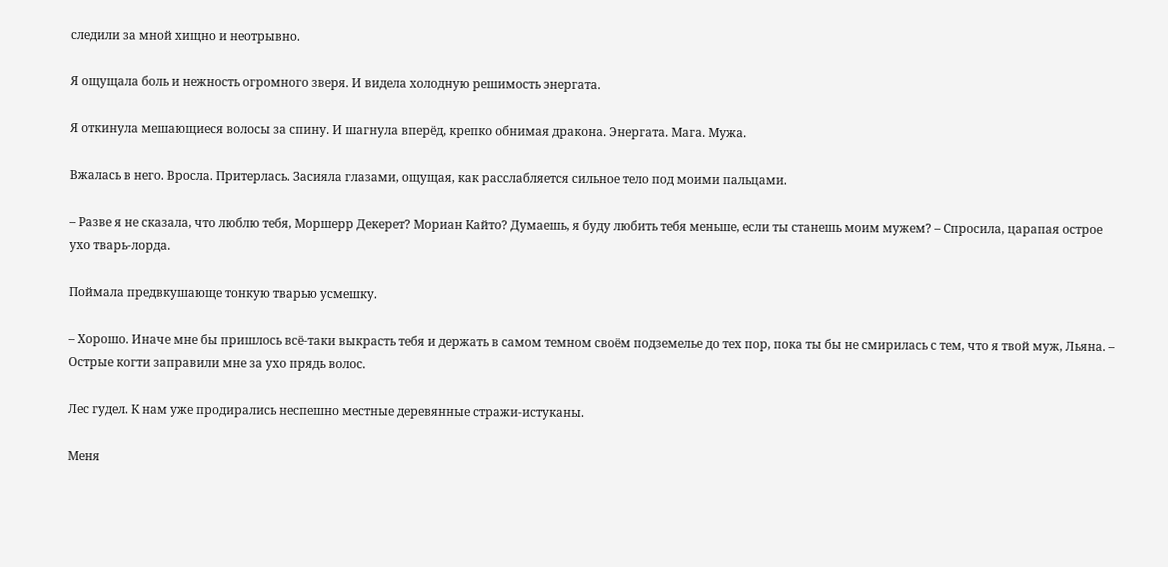следили за мной хищно и неотрывно.

Я ощущала боль и нежность огромного зверя. И видела холодную решимость энергата.

Я откинула мешающиеся волосы за спину. И шагнула вперёд, крепко обнимая дракона. Энергата. Мага. Мужа.

Вжалась в него. Вросла. Притерлась. Засияла глазами, ощущая, как расслабляется сильное тело под моими пальцами.

– Разве я не сказала, что люблю тебя, Моршерр Декерет? Мориан Кайто? Думаешь, я буду любить тебя меньше, если ты станешь моим мужем? – Спросила, царапая острое ухо тварь-лорда.

Поймала предвкушающе тонкую тварью усмешку.

– Хорошо. Иначе мне бы пришлось всё-таки выкрасть тебя и держать в самом темном своём подземелье до тех пор, пока ты бы не смирилась с тем, что я твой муж, Льяна. – Острые когти заправили мне за ухо прядь волос.

Лес гудел. К нам уже продирались неспешно местные деревянные стражи-истуканы.

Меня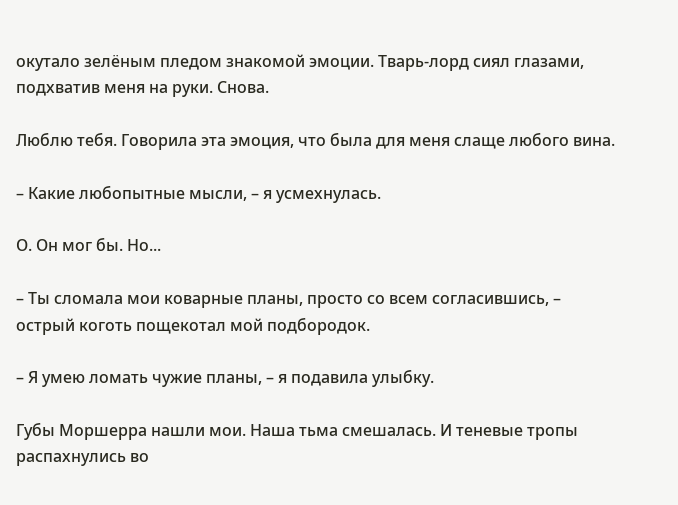окутало зелёным пледом знакомой эмоции. Тварь-лорд сиял глазами, подхватив меня на руки. Снова.

Люблю тебя. Говорила эта эмоция, что была для меня слаще любого вина.

– Какие любопытные мысли, – я усмехнулась.

О. Он мог бы. Но...

– Ты сломала мои коварные планы, просто со всем согласившись, – острый коготь пощекотал мой подбородок.

– Я умею ломать чужие планы, – я подавила улыбку.

Губы Моршерра нашли мои. Наша тьма смешалась. И теневые тропы распахнулись во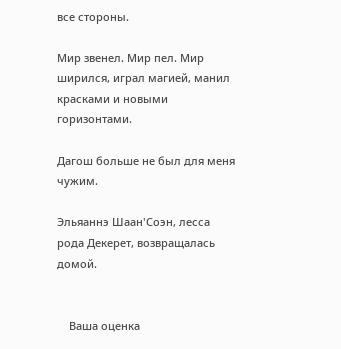все стороны.

Мир звенел. Мир пел. Мир ширился, играл магией, манил красками и новыми горизонтами.

Дагош больше не был для меня чужим.

Эльяаннэ Шаан'Соэн, лесса рода Декерет, возвращалась домой.


    Ваша оценка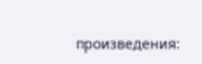произведения: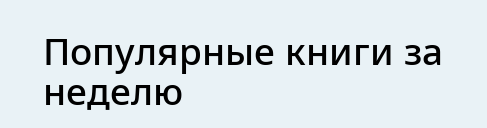Популярные книги за неделю